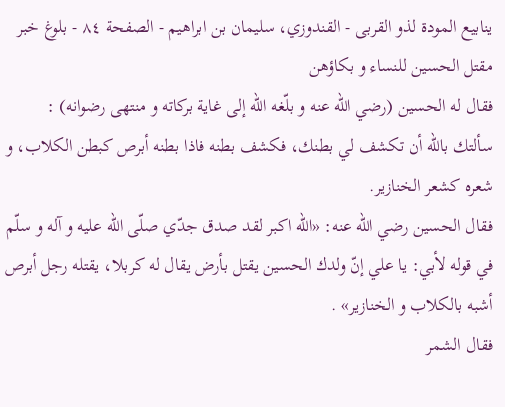ينابيع المودة لذو القربى - القندوزي، سليمان بن ابراهيم - الصفحة ٨٤ - بلوغ خبر مقتل الحسين للنساء و بكاؤهن
فقال له الحسين (رضي اللّه عنه و بلّغه اللّه إلى غاية بركاته و منتهى رضوانه) :
سألتك باللّه أن تكشف لي بطنك، فكشف بطنه فاذا بطنه أبرص كبطن الكلاب، و شعره كشعر الخنازير.
فقال الحسين رضي اللّه عنه: «اللّه اكبر لقد صدق جدّي صلّى اللّه عليه و آله و سلّم في قوله لأبي: يا علي إنّ ولدك الحسين يقتل بأرض يقال له كربلا، يقتله رجل أبرص أشبه بالكلاب و الخنازير» .
فقال الشمر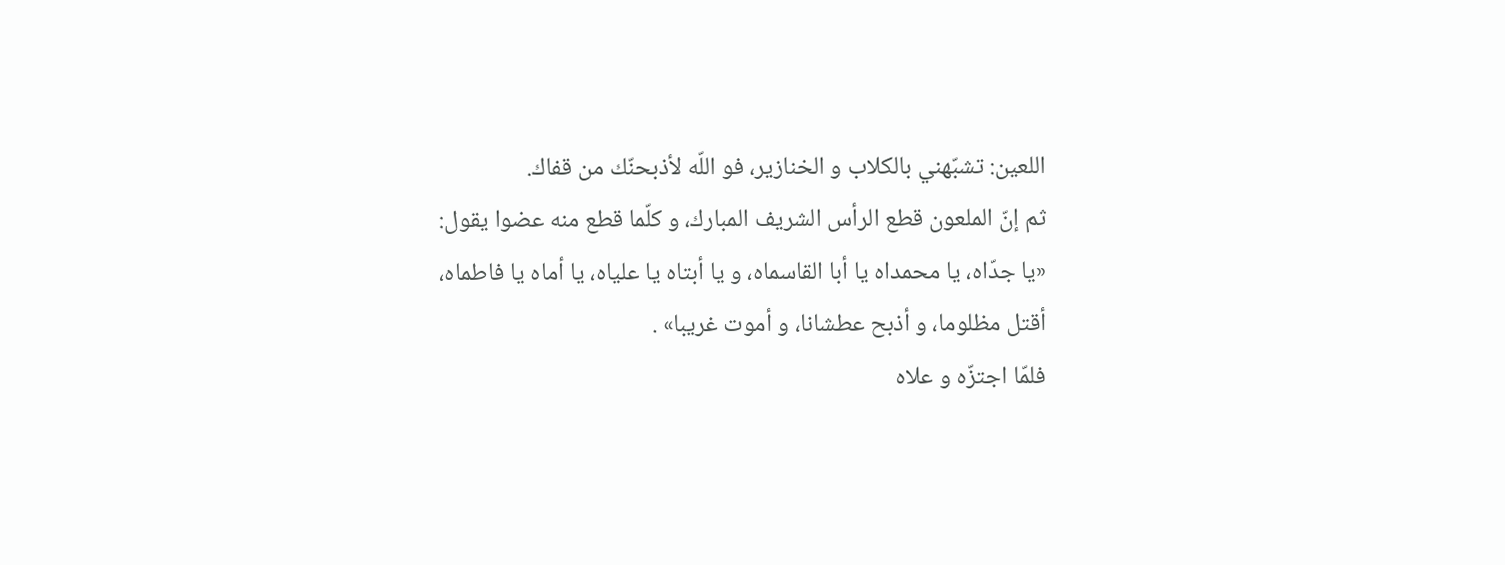اللعين: تشبّهني بالكلاب و الخنازير، فو اللّه لأذبحنّك من قفاك.
ثم إنّ الملعون قطع الرأس الشريف المبارك، و كلّما قطع منه عضوا يقول:
«يا جدّاه، يا محمداه يا أبا القاسماه، و يا أبتاه يا علياه، يا أماه يا فاطماه، أقتل مظلوما، و أذبح عطشانا، و أموت غريبا» .
فلمّا اجتزّه و علاه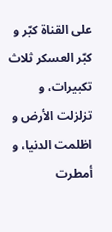على القناة كبّر و كبّر العسكر ثلاث تكبيرات، و تزلزلت الأرض و اظلمت الدنيا، و أمطرت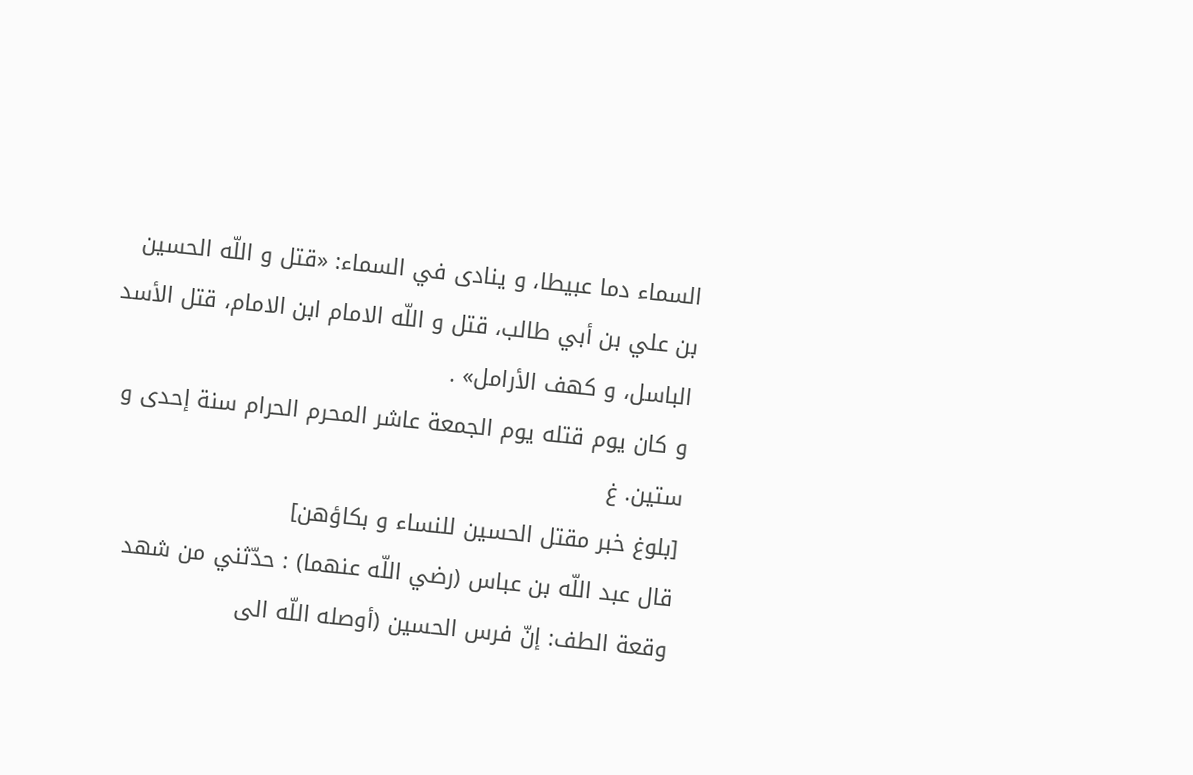السماء دما عبيطا، و ينادى في السماء: «قتل و اللّه الحسين بن علي بن أبي طالب، قتل و اللّه الامام ابن الامام، قتل الأسد الباسل، و كهف الأرامل» .
و كان يوم قتله يوم الجمعة عاشر المحرم الحرام سنة إحدى و ستين. غ
[بلوغ خبر مقتل الحسين للنساء و بكاؤهن]
قال عبد اللّه بن عباس (رضي اللّه عنهما) : حدّثني من شهد وقعة الطف: إنّ فرس الحسين (أوصله اللّه الى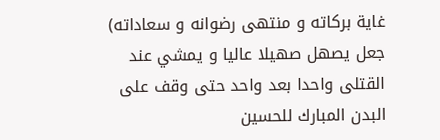غاية بركاته و منتهى رضوانه و سعاداته) جعل يصهل صهيلا عاليا و يمشي عند القتلى واحدا بعد واحد حتى وقف على البدن المبارك للحسين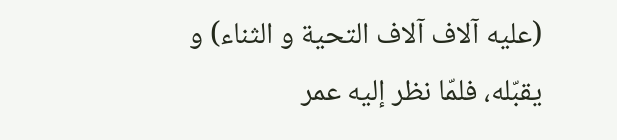(عليه آلاف آلاف التحية و الثناء) و يقبّله، فلمّا نظر إليه عمر